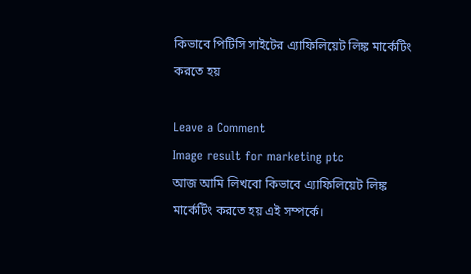কিভাবে পিটিসি সাইটের এ্যাফিলিয়েট লিঙ্ক মার্কেটিং করতে হয়

Leave a Comment
Image result for marketing ptc
আজ আমি লিখবো কিভাবে এ্যাফিলিয়েট লিঙ্ক মার্কেটিং করতে হয় এই সম্পর্কে।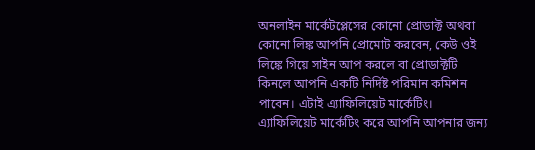অনলাইন মার্কেটপ্লেসের কোনো প্রোডাক্ট অথবা কোনো লিঙ্ক আপনি প্রোমোট করবেন, কেউ ওই লিঙ্কে গিয়ে সাইন আপ করলে বা প্রোডাক্টটি কিনলে আপনি একটি নির্দিষ্ট পরিমান কমিশন পাবেন। এটাই এ্যাফিলিয়েট মার্কেটিং। এ্যাফিলিয়েট মার্কেটিং করে আপনি আপনার জন্য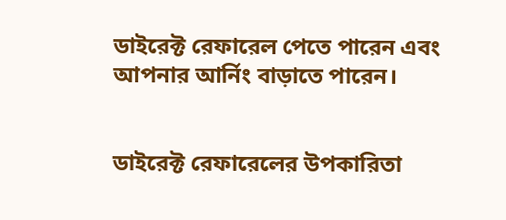ডাইরেক্ট রেফারেল পেতে পারেন এবং আপনার আর্নিং বাড়াতে পারেন।


ডাইরেক্ট রেফারেলের উপকারিতা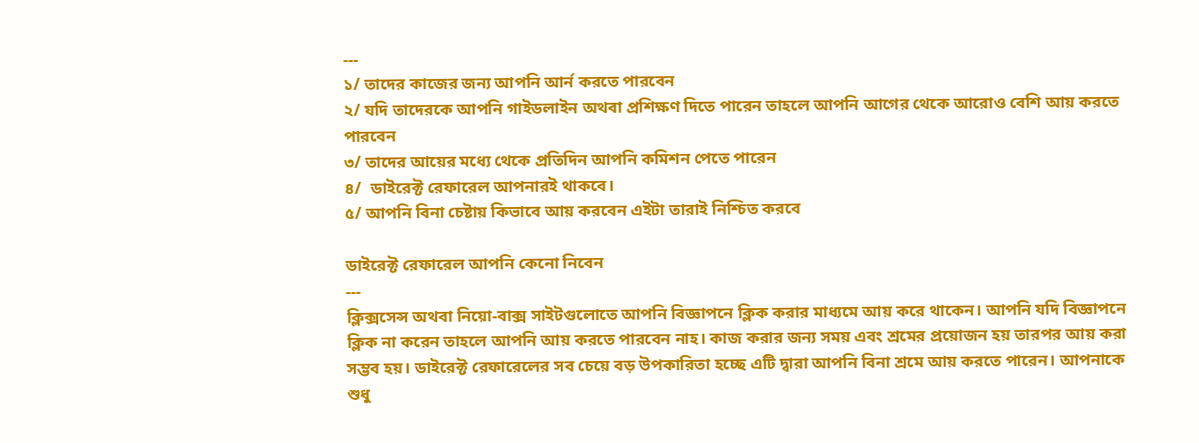---
১/ তাদের কাজের জন্য আপনি আর্ন করতে পারবেন
২/ যদি তাদেরকে আপনি গাইডলাইন অথবা প্রশিক্ষণ দিতে পারেন তাহলে আপনি আগের থেকে আরোও বেশি আয় করতে পারবেন
৩/ তাদের আয়ের মধ্যে থেকে প্রতিদিন আপনি কমিশন পেতে পারেন
৪/  ডাইরেক্ট রেফারেল আপনারই থাকবে।
৫/ আপনি বিনা চেষ্টায় কিভাবে আয় করবেন এইটা তারাই নিশ্চিত করবে

ডাইরেক্ট রেফারেল আপনি কেনো নিবেন
---
ক্লিক্সসেন্স অথবা নিয়ো-বাক্স সাইটগুলোতে আপনি বিজ্ঞাপনে ক্লিক করার মাধ্যমে আয় করে থাকেন। আপনি যদি বিজ্ঞাপনে ক্লিক না করেন তাহলে আপনি আয় করতে পারবেন নাহ। কাজ করার জন্য সময় এবং শ্রমের প্রয়োজন হয় তারপর আয় করা সম্ভব হয়। ডাইরেক্ট রেফারেলের সব চেয়ে বড় উপকারিতা হচ্ছে এটি দ্বারা আপনি বিনা শ্রমে আয় করতে পারেন। আপনাকে শুধু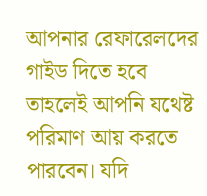আপনার রেফারেলদের গাইড দিতে হবে তাহলেই আপনি যথেষ্ট পরিমাণ আয় করতে পারবেন। যদি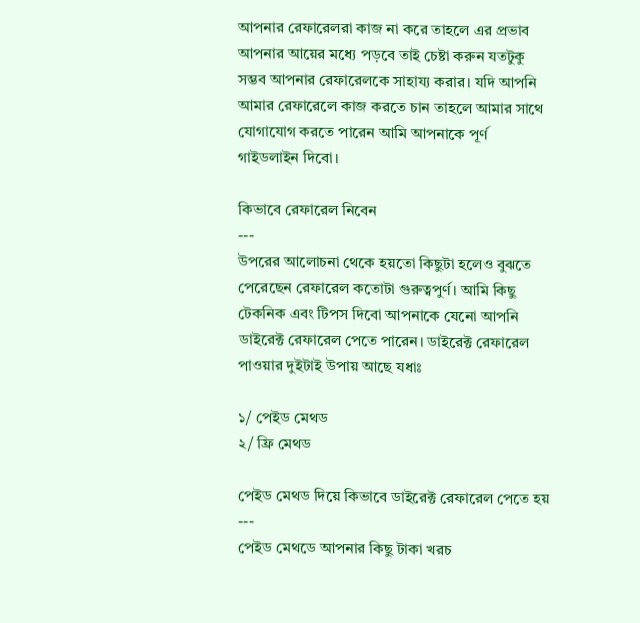আপনার রেফারেলরা কাজ না করে তাহলে এর প্রভাব আপনার আয়ের মধ্যে পড়বে তাই চেষ্টা করুন যতটুকু সম্ভব আপনার রেফারেলকে সাহায্য করার। যদি আপনি আমার রেফারেলে কাজ করতে চান তাহলে আমার সাথে যোগাযোগ করতে পারেন আমি আপনাকে পূর্ণ গাইডলাইন দিবো।

কিভাবে রেফারেল নিবেন
---
উপরের আলোচনা থেকে হয়তো কিছুটা হলেও বুঝতে পেরেছেন রেফারেল কতোটা গুরুত্বপুর্ণ। আমি কিছু টেকনিক এবং টিপস দিবো আপনাকে যেনো আপনি ডাইরেক্ট রেফারেল পেতে পারেন। ডাইরেক্ট রেফারেল পাওয়ার দুইটাই উপায় আছে যধাঃ

১/ পেইড মেথড
২/ ফ্রি মেথড

পেইড মেথড দিয়ে কিভাবে ডাইরেক্ট রেফারেল পেতে হয়
---
পেইড মেথডে আপনার কিছু টাকা খরচ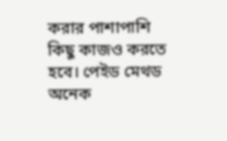করার পাশাপাশি কিছু কাজও করতে হবে। পেইড মেথড অনেক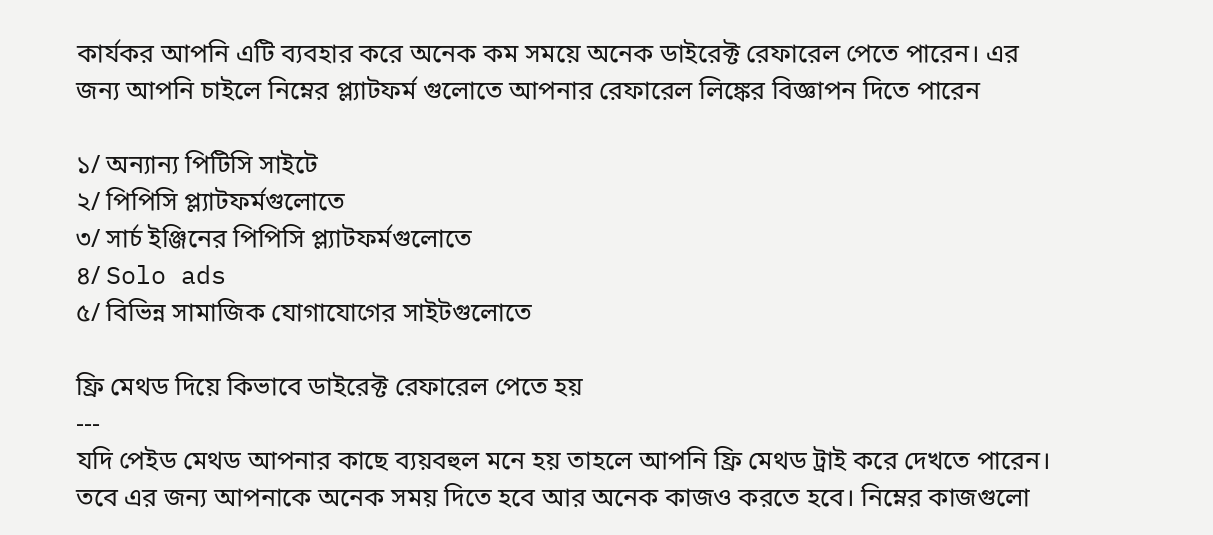কার্যকর আপনি এটি ব্যবহার করে অনেক কম সময়ে অনেক ডাইরেক্ট রেফারেল পেতে পারেন। এর জন্য আপনি চাইলে নিম্নের প্ল্যাটফর্ম গুলোতে আপনার রেফারেল লিঙ্কের বিজ্ঞাপন দিতে পারেন

১/ অন্যান্য পিটিসি সাইটে
২/ পিপিসি প্ল্যাটফর্মগুলোতে
৩/ সার্চ ইঞ্জিনের পিপিসি প্ল্যাটফর্মগুলোতে
৪/ Solo ads
৫/ বিভিন্ন সামাজিক যোগাযোগের সাইটগুলোতে

ফ্রি মেথড দিয়ে কিভাবে ডাইরেক্ট রেফারেল পেতে হয়
---
যদি পেইড মেথড আপনার কাছে ব্যয়বহুল মনে হয় তাহলে আপনি ফ্রি মেথড ট্রাই করে দেখতে পারেন। তবে এর জন্য আপনাকে অনেক সময় দিতে হবে আর অনেক কাজও করতে হবে। নিম্নের কাজগুলো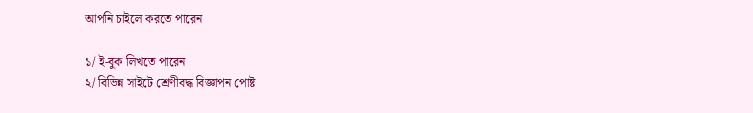আপনি চাইলে করতে পারেন

১/ ই-বুক লিখতে পারেন
২/ বিভিন্ন সাইটে শ্রেণীবদ্ধ বিজ্ঞাপন পোষ্ট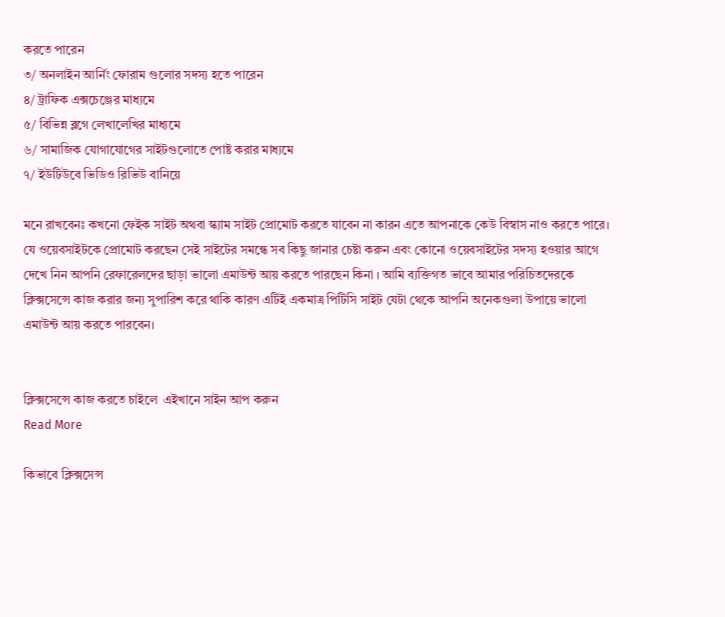করতে পারেন
৩/ অনলাইন আর্নিং ফোরাম গুলোর সদস্য হতে পারেন
৪/ ট্রাফিক এক্সচেঞ্জের মাধ্যমে
৫/ বিভিন্ন ব্লগে লেখালেখির মাধ্যমে
৬/ সামাজিক যোগাযোগের সাইটগুলোতে পোষ্ট করার মাধ্যমে
৭/ ইউটিউবে ভিডিও রিভিউ বানিয়ে

মনে রাখবেনঃ কখনো ফেইক সাইট অথবা স্ক্যাম সাইট প্রোমোট করতে যাবেন না কারন এতে আপনাকে কেউ বিস্বাস নাও করতে পারে। যে ওয়েবসাইটকে প্রোমোট করছেন সেই সাইটের সমন্ধে সব কিছু জানার চেষ্টা করুন এবং কোনো ওয়েবসাইটের সদস্য হওয়ার আগে দেখে নিন আপনি রেফারেলদের ছাড়া ভালো এমাউন্ট আয় করতে পারছেন কিনা । আমি ব্যক্তিগত ভাবে আমার পরিচিতদেরকে ক্লিক্সসেন্সে কাজ করার জন্য সুপারিশ করে থাকি কারণ এটিই একমাত্র পিটিসি সাইট যেটা থেকে আপনি অনেকগুলা উপায়ে ভালো এমাউন্ট আয় করতে পারবেন।


ক্লিক্সসেন্সে কাজ করতে চাইলে  এইখানে সাইন আপ করুন
Read More

কিভাবে ক্লিক্সসেন্স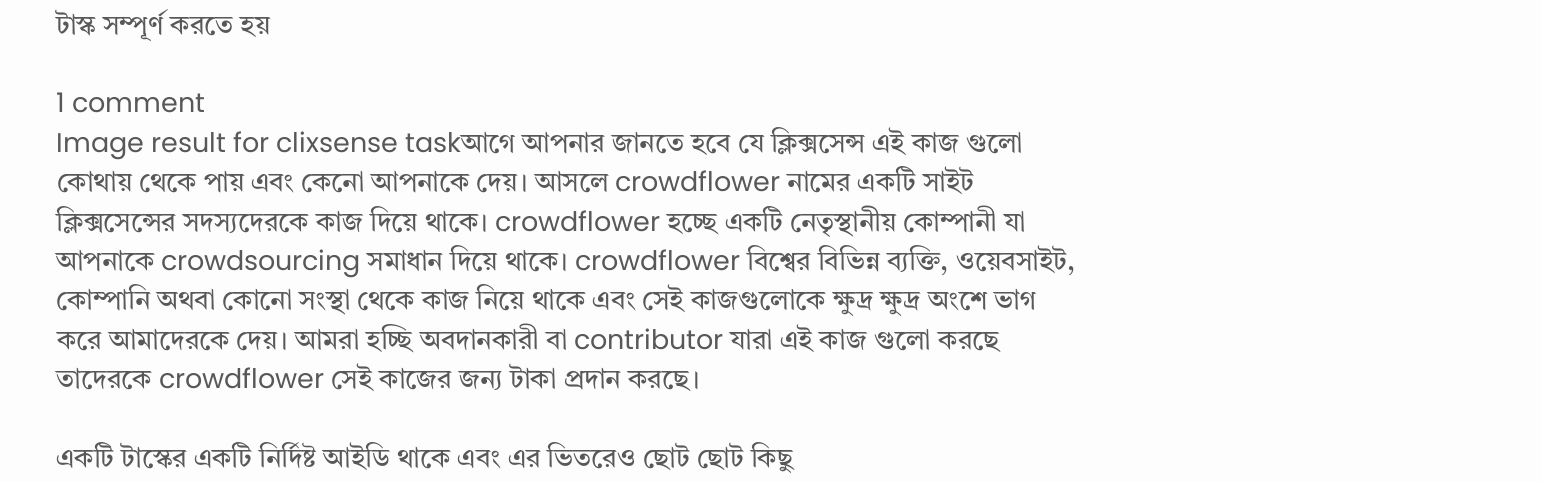টাস্ক সম্পূর্ণ করতে হয়

1 comment
Image result for clixsense taskআগে আপনার জানতে হবে যে ক্লিক্সসেন্স এই কাজ গুলো কোথায় থেকে পায় এবং কেনো আপনাকে দেয়। আসলে crowdflower নামের একটি সাইট ক্লিক্সসেন্সের সদস্যদেরকে কাজ দিয়ে থাকে। crowdflower হচ্ছে একটি নেতৃস্থানীয় কোম্পানী যা আপনাকে crowdsourcing সমাধান দিয়ে থাকে। crowdflower বিশ্বের বিভিন্ন ব্যক্তি, ওয়েবসাইট, কোম্পানি অথবা কোনো সংস্থা থেকে কাজ নিয়ে থাকে এবং সেই কাজগুলোকে ক্ষুদ্র ক্ষুদ্র অংশে ভাগ করে আমাদেরকে দেয়। আমরা হচ্ছি অবদানকারী বা contributor যারা এই কাজ গুলো করছে তাদেরকে crowdflower সেই কাজের জন্য টাকা প্রদান করছে।

একটি টাস্কের একটি নির্দিষ্ট আইডি থাকে এবং এর ভিতরেও ছোট ছোট কিছু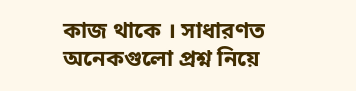কাজ থাকে । সাধারণত অনেকগুলো প্রশ্ন নিয়ে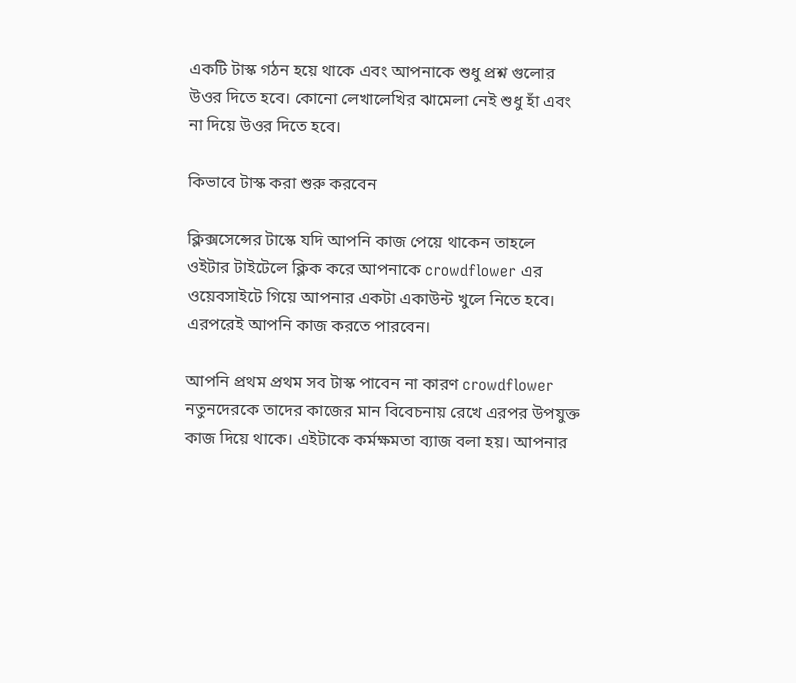একটি টাস্ক গঠন হয়ে থাকে এবং আপনাকে শুধু প্রশ্ন গুলোর উওর দিতে হবে। কোনো লেখালেখির ঝামেলা নেই শুধু হাঁ এবং না দিয়ে উওর দিতে হবে।

কিভাবে টাস্ক করা শুরু করবেন

ক্লিক্সসেন্সের টাস্কে যদি আপনি কাজ পেয়ে থাকেন তাহলে ওইটার টাইটেলে ক্লিক করে আপনাকে crowdflower এর ওয়েবসাইটে গিয়ে আপনার একটা একাউন্ট খুলে নিতে হবে। এরপরেই আপনি কাজ করতে পারবেন।

আপনি প্রথম প্রথম সব টাস্ক পাবেন না কারণ crowdflower নতুনদেরকে তাদের কাজের মান বিবেচনায় রেখে এরপর উপযুক্ত কাজ দিয়ে থাকে। এইটাকে কর্মক্ষমতা ব্যাজ বলা হয়। আপনার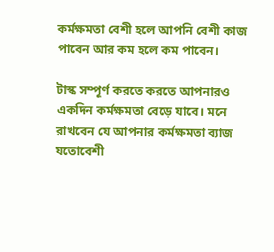কর্মক্ষমতা বেশী হলে আপনি বেশী কাজ পাবেন আর কম হলে কম পাবেন।

টাস্ক সম্পূর্ণ করতে করতে আপনারও একদিন কর্মক্ষমতা বেড়ে যাবে। মনে রাখবেন যে আপনার কর্মক্ষমতা ব্যাজ যতোবেশী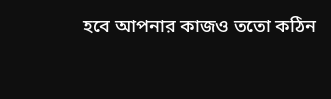হবে আপনার কাজও ততো কঠিন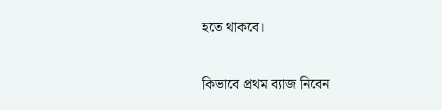হতে থাকবে।

কিভাবে প্রথম ব্যাজ নিবেন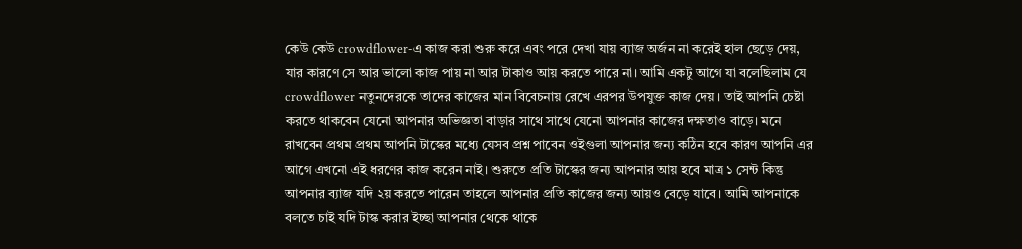কেউ কেউ crowdflower-এ কাজ করা শুরু করে এবং পরে দেখা যায় ব্যাজ অর্জন না করেই হাল ছেড়ে দেয়, যার কারণে সে আর ভালো কাজ পায় না আর টাকাও আয় করতে পারে না। আমি একটু আগে যা বলেছিলাম যে crowdflower নতুনদেরকে তাদের কাজের মান বিবেচনায় রেখে এরপর উপযুক্ত কাজ দেয়। তাই আপনি চেষ্টা করতে থাকবেন যেনো আপনার অভিজ্ঞতা বাড়ার সাথে সাথে যেনো আপনার কাজের দক্ষতাও বাড়ে। মনে রাখবেন প্রথম প্রথম আপনি টাস্কের মধ্যে যেসব প্রশ্ন পাবেন ওইগুলা আপনার জন্য কঠিন হবে কারণ আপনি এর আগে এখনো এই ধরণের কাজ করেন নাই। শুরুতে প্রতি টাস্কের জন্য আপনার আয় হবে মাত্র ১ সেন্ট কিন্তু আপনার ব্যাজ যদি ২য় করতে পারেন তাহলে আপনার প্রতি কাজের জন্য আয়ও বেড়ে যাবে। আমি আপনাকে বলতে চাই যদি টাস্ক করার ইচ্ছা আপনার থেকে থাকে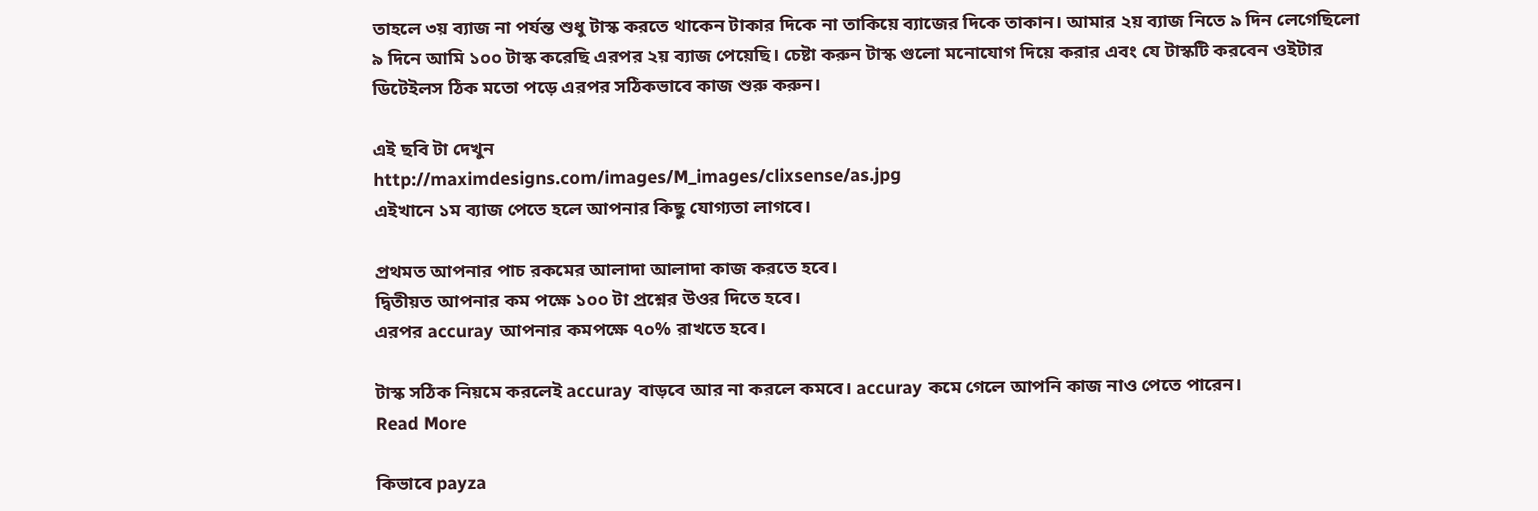তাহলে ৩য় ব্যাজ না পর্যন্ত শুধু টাস্ক করতে থাকেন টাকার দিকে না তাকিয়ে ব্যাজের দিকে তাকান। আমার ২য় ব্যাজ নিতে ৯ দিন লেগেছিলো ৯ দিনে আমি ১০০ টাস্ক করেছি এরপর ২য় ব্যাজ পেয়েছি। চেষ্টা করুন টাস্ক গুলো মনোযোগ দিয়ে করার এবং যে টাস্কটি করবেন ওইটার ডিটেইলস ঠিক মতো পড়ে এরপর সঠিকভাবে কাজ শুরু করুন।

এই ছবি টা দেখুন
http://maximdesigns.com/images/M_images/clixsense/as.jpg
এইখানে ১ম ব্যাজ পেতে হলে আপনার কিছু যোগ্যতা লাগবে।

প্রথমত আপনার পাচ রকমের আলাদা আলাদা কাজ করতে হবে।
দ্বিতীয়ত আপনার কম পক্ষে ১০০ টা প্রশ্নের উওর দিতে হবে।
এরপর accuray আপনার কমপক্ষে ৭০% রাখতে হবে।

টাস্ক সঠিক নিয়মে করলেই accuray বাড়বে আর না করলে কমবে। accuray কমে গেলে আপনি কাজ নাও পেতে পারেন।
Read More

কিভাবে payza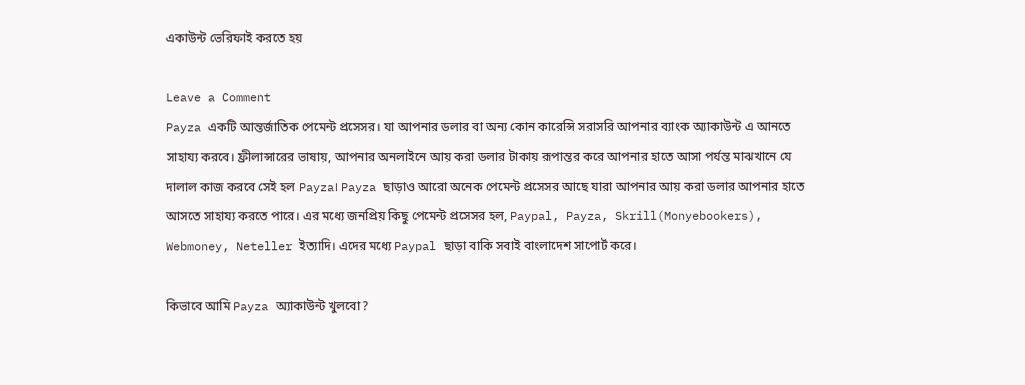একাউন্ট ভেরিফাই করতে হয়

Leave a Comment
Payza একটি আন্তর্জাতিক পেমেন্ট প্রসেসর। যা আপনার ডলার বা অন্য কোন কারেন্সি সরাসরি আপনার ব্যাংক অ্যাকাউন্ট এ আনতে সাহায্য করবে। ফ্রীলান্সারের ভাষায়, আপনার অনলাইনে আয় করা ডলার টাকায় রূপান্তর করে আপনার হাতে আসা পর্যন্ত মাঝখানে যে দালাল কাজ করবে সেই হল Payza। Payza ছাড়াও আরো অনেক পেমেন্ট প্রসেসর আছে যারা আপনার আয় করা ডলার আপনার হাতে আসতে সাহায্য করতে পারে। এর মধ্যে জনপ্রিয় কিছু পেমেন্ট প্রসেসর হল, Paypal, Payza, Skrill(Monyebookers), Webmoney, Neteller ইত্যাদি। এদের মধ্যে Paypal ছাড়া বাকি সবাই বাংলাদেশ সাপোর্ট করে।

কিভাবে আমি Payza অ্যাকাউন্ট খুলবো?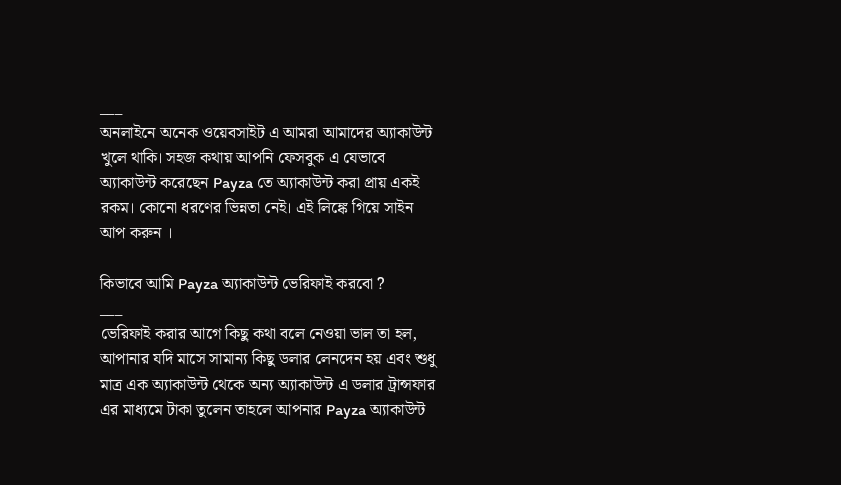___
অনলাইনে অনেক ওয়েবসাইট এ আমরা আমাদের অ্যাকাউন্ট খুলে থাকি। সহজ কথায় আপনি ফেসবুক এ যেভাবে অ্যাকাউন্ট করেছেন Payza তে অ্যাকাউন্ট করা প্রায় একই রকম। কোনো ধরণের ভিন্নতা নেই। এই লিঙ্কে গিয়ে সাইন আপ করুন ।

কিভাবে আমি Payza অ্যাকাউন্ট ভেরিফাই করবো ?
___
ভেরিফাই করার আগে কিছু কথা বলে নেওয়া ভাল তা হল, আপানার যদি মাসে সামান্য কিছু ডলার লেনদেন হয় এবং শুধু মাত্র এক অ্যাকাউন্ট থেকে অন্য অ্যাকাউন্ট এ ডলার ট্রান্সফার এর মাধ্যমে টাকা তুলেন তাহলে আপনার Payza অ্যাকাউন্ট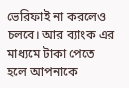ভেরিফাই না করলেও চলবে। আর ব্যাংক এর মাধ্যমে টাকা পেতে হলে আপনাকে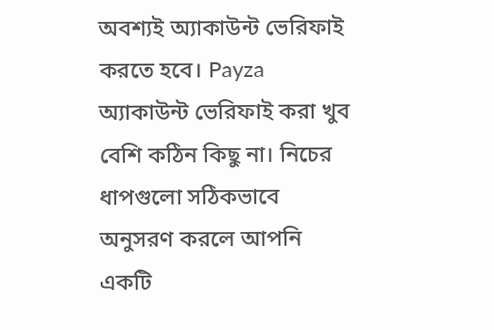অবশ্যই অ্যাকাউন্ট ভেরিফাই করতে হবে। Payza অ্যাকাউন্ট ভেরিফাই করা খুব বেশি কঠিন কিছু না। নিচের ধাপগুলো সঠিকভাবে অনুসরণ করলে আপনি একটি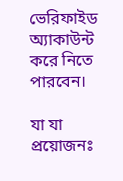ভেরিফাইড অ্যাকাউন্ট করে নিতে পারবেন।

যা যা প্রয়োজনঃ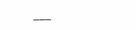___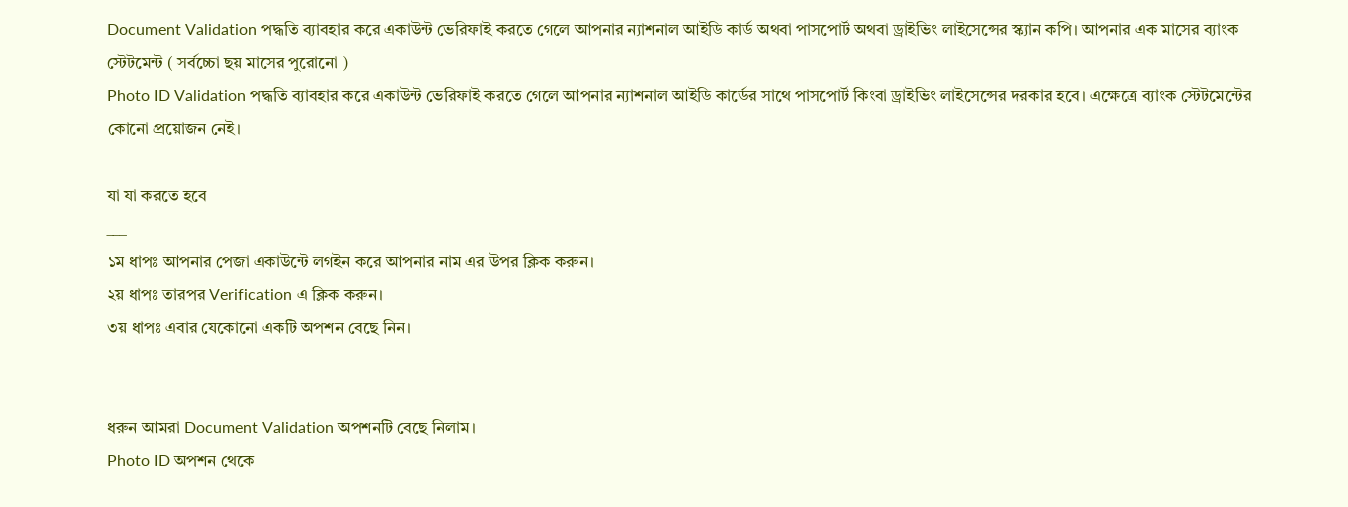Document Validation পদ্ধতি ব্যাবহার করে একাউন্ট ভেরিফাই করতে গেলে আপনার ন্যাশনাল আইডি কার্ড অথবা পাসপোর্ট অথবা ড্রাইভিং লাইসেন্সের স্ক্যান কপি। আপনার এক মাসের ব্যাংক স্টেটমেন্ট ( সর্বচ্চো ছয় মাসের পুরোনো )
Photo ID Validation পদ্ধতি ব্যাবহার করে একাউন্ট ভেরিফাই করতে গেলে আপনার ন্যাশনাল আইডি কার্ডের সাথে পাসপোর্ট কিংবা ড্রাইভিং লাইসেন্সের দরকার হবে। এক্ষেত্রে ব্যাংক স্টেটমেন্টের কোনো প্রয়োজন নেই।

যা যা করতে হবে
___
১ম ধাপঃ আপনার পেজা একাউন্টে লগইন করে আপনার নাম এর উপর ক্লিক করুন।
২য় ধাপঃ তারপর Verification এ ক্লিক করুন।
৩য় ধাপঃ এবার যেকোনো একটি অপশন বেছে নিন।


ধরুন আমরা Document Validation অপশনটি বেছে নিলাম।
Photo ID অপশন থেকে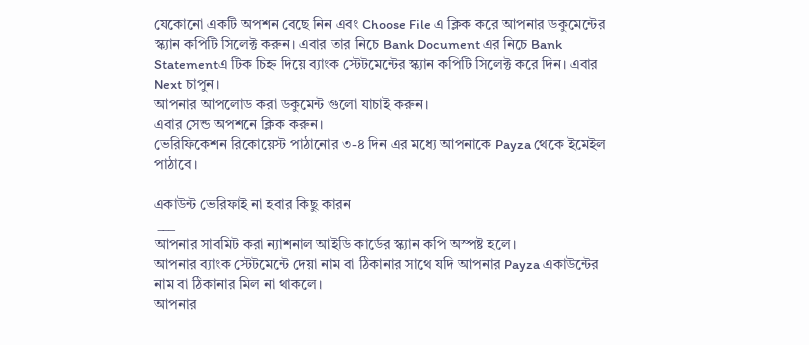যেকোনো একটি অপশন বেছে নিন এবং Choose File এ ক্লিক করে আপনার ডকুমেন্টের স্ক্যান কপিটি সিলেক্ট করুন। এবার তার নিচে Bank Document এর নিচে Bank Statementএ টিক চিহ্ন দিয়ে ব্যাংক স্টেটমেন্টের স্ক্যান কপিটি সিলেক্ট করে দিন। এবার Next চাপুন।
আপনার আপলোড করা ডকুমেন্ট গুলো যাচাই করুন।
এবার সেন্ড অপশনে ক্লিক করুন।
ভেরিফিকেশন রিকোয়েস্ট পাঠানোর ৩-৪ দিন এর মধ্যে আপনাকে Payza থেকে ইমেইল পাঠাবে।

একাউন্ট ভেরিফাই না হবার কিছু কারন
 ___
আপনার সাবমিট করা ন্যাশনাল আইডি কার্ডের স্ক্যান কপি অস্পষ্ট হলে।
আপনার ব্যাংক স্টেটমেন্টে দেয়া নাম বা ঠিকানার সাথে যদি আপনার Payza একাউন্টের নাম বা ঠিকানার মিল না থাকলে।
আপনার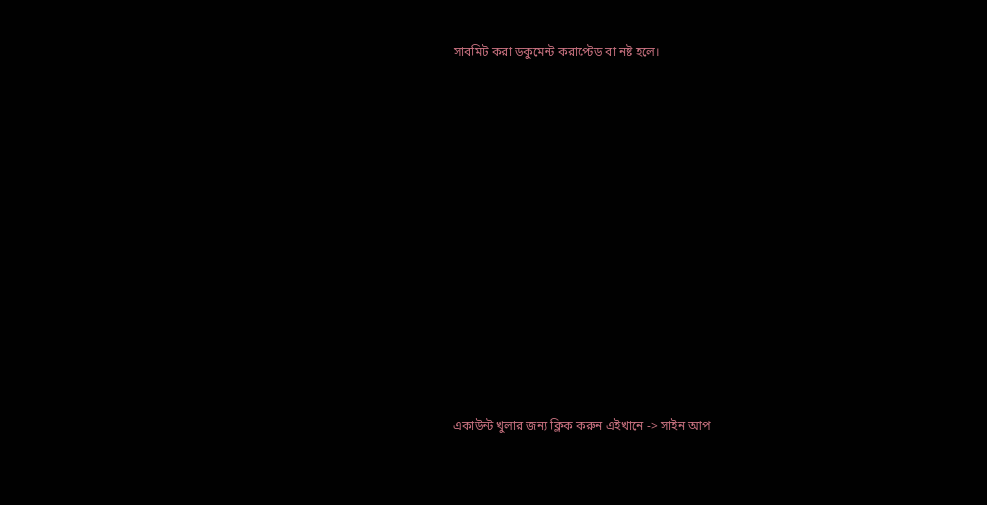সাবমিট করা ডকুমেন্ট করাপ্টেড বা নষ্ট হলে।












একাউন্ট খুলার জন্য ক্লিক করুন এইখানে -> সাইন আপ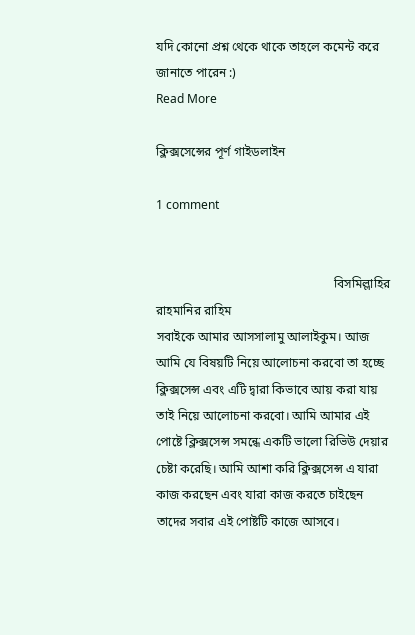যদি কোনো প্রশ্ন থেকে থাকে তাহলে কমেন্ট করে জানাতে পারেন :)
Read More

ক্লিক্সসেন্সের পূর্ণ গাইডলাইন

1 comment


                                                         বিসমিল্লাহির রাহমানির রাহিম
সবাইকে আমার আসসালামু আলাইকুম। আজ আমি যে বিষয়টি নিয়ে আলোচনা করবো তা হচ্ছে ক্লিক্সসেন্স এবং এটি দ্বারা কিভাবে আয় করা যায় তাই নিয়ে আলোচনা করবো। আমি আমার এই পোষ্টে ক্লিক্সসেন্স সমন্ধে একটি ভালো রিভিউ দেয়ার চেষ্টা করেছি। আমি আশা করি ক্লিক্সসেন্স এ যারা কাজ করছেন এবং যারা কাজ করতে চাইছেন তাদের সবার এই পোষ্টটি কাজে আসবে।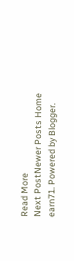Read More
Next PostNewer Posts Home
earn71. Powered by Blogger.